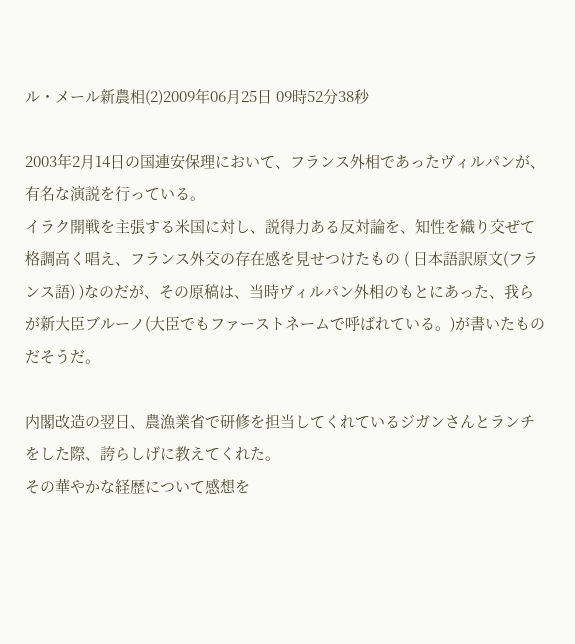ル・メール新農相(2)2009年06月25日 09時52分38秒

2003年2月14日の国連安保理において、フランス外相であったヴィルパンが、有名な演説を行っている。
イラク開戦を主張する米国に対し、説得力ある反対論を、知性を織り交ぜて格調高く唱え、フランス外交の存在感を見せつけたもの ( 日本語訳原文(フランス語) )なのだが、その原稿は、当時ヴィルパン外相のもとにあった、我らが新大臣ブルーノ(大臣でもファーストネームで呼ばれている。)が書いたものだそうだ。

内閣改造の翌日、農漁業省で研修を担当してくれているジガンさんとランチをした際、誇らしげに教えてくれた。
その華やかな経歴について感想を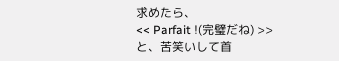求めたら、
<< Parfait !(完璧だね) >>
と、苦笑いして首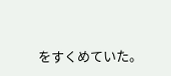をすくめていた。